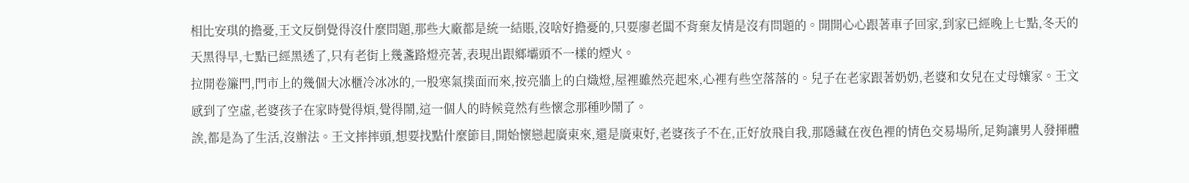相比安琪的擔憂,王文反倒覺得沒什麼問題,那些大廠都是統一結賬,沒啥好擔憂的,只要廖老闆不背棄友情是沒有問題的。開開心心跟著車子回家,到家已經晚上七點,冬天的天黑得早,七點已經黑透了,只有老街上幾盞路燈亮著,表現出跟鄉壩頭不一樣的煙火。
拉開卷簾門,門市上的幾個大冰櫃冷冰冰的,一股寒氣撲面而來,按亮牆上的白熾燈,屋裡雖然亮起來,心裡有些空落落的。兒子在老家跟著奶奶,老婆和女兒在丈母孃家。王文感到了空虛,老婆孩子在家時覺得煩,覺得鬧,這一個人的時候竟然有些懷念那種吵鬧了。
誒,都是為了生活,沒辦法。王文摔摔頭,想要找點什麼節目,開始懷戀起廣東來,還是廣東好,老婆孩子不在,正好放飛自我,那隱藏在夜色裡的情色交易場所,足夠讓男人發揮體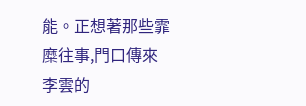能。正想著那些霏糜往事,門口傳來李雲的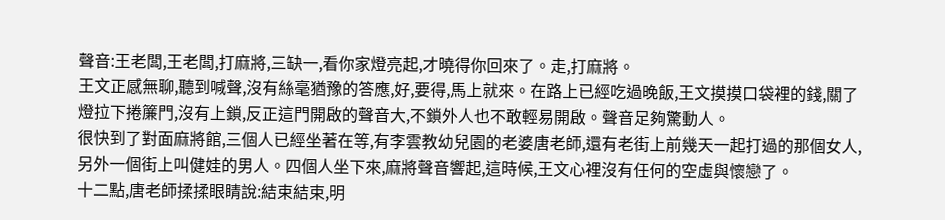聲音:王老闆,王老闆,打麻將,三缺一,看你家燈亮起,才曉得你回來了。走,打麻將。
王文正感無聊,聽到喊聲,沒有絲毫猶豫的答應,好,要得,馬上就來。在路上已經吃過晚飯,王文摸摸口袋裡的錢,關了燈拉下捲簾門,沒有上鎖,反正這門開啟的聲音大,不鎖外人也不敢輕易開啟。聲音足夠驚動人。
很快到了對面麻將館,三個人已經坐著在等,有李雲教幼兒園的老婆唐老師,還有老街上前幾天一起打過的那個女人,另外一個街上叫健娃的男人。四個人坐下來,麻將聲音響起,這時候,王文心裡沒有任何的空虛與懷戀了。
十二點,唐老師揉揉眼睛說:結束結束,明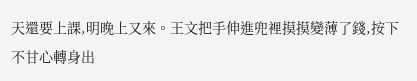天還要上課,明晚上又來。王文把手伸進兜裡摸摸變薄了錢,按下不甘心轉身出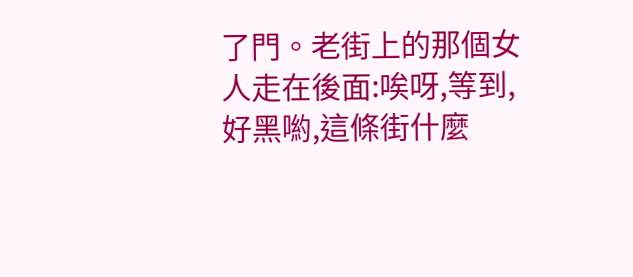了門。老街上的那個女人走在後面:唉呀,等到,好黑喲,這條街什麼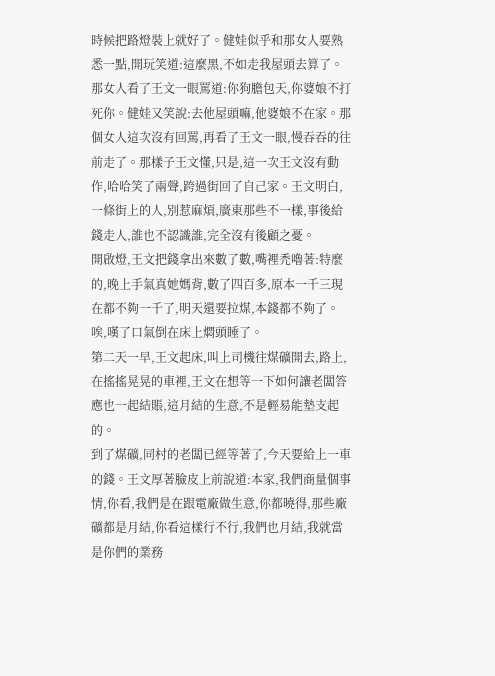時候把路燈裝上就好了。健娃似乎和那女人要熟悉一點,開玩笑道:這麼黑,不如走我屋頭去算了。那女人看了王文一眼罵道:你狗膽包天,你婆娘不打死你。健娃又笑說:去他屋頭嘛,他婆娘不在家。那個女人這次沒有回罵,再看了王文一眼,慢吞吞的往前走了。那樣子王文懂,只是,這一次王文沒有動作,哈哈笑了兩聲,跨過街回了自己家。王文明白,一條街上的人,別惹麻煩,廣東那些不一樣,事後給錢走人,誰也不認識誰,完全沒有後顧之憂。
開啟燈,王文把錢拿出來數了數,嘴裡禿嚕著:特麼的,晚上手氣真她媽背,數了四百多,原本一千三現在都不夠一千了,明天還要拉煤,本錢都不夠了。唉,嘆了口氣倒在床上燜頭睡了。
第二天一早,王文起床,叫上司機往煤礦開去,路上,在搖搖晃晃的車裡,王文在想等一下如何讓老闆答應也一起結賬,這月結的生意,不是輕易能墊支起的。
到了煤礦,同村的老闆已經等著了,今天要給上一車的錢。王文厚著臉皮上前說道:本家,我們商量個事情,你看,我們是在跟電廠做生意,你都曉得,那些廠礦都是月結,你看這樣行不行,我們也月結,我就當是你們的業務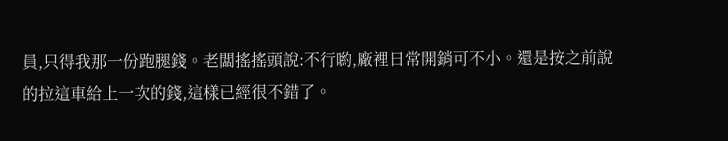員,只得我那一份跑腿錢。老闆搖搖頭說:不行喲,廠裡日常開銷可不小。還是按之前說的拉這車給上一次的錢,這樣已經很不錯了。